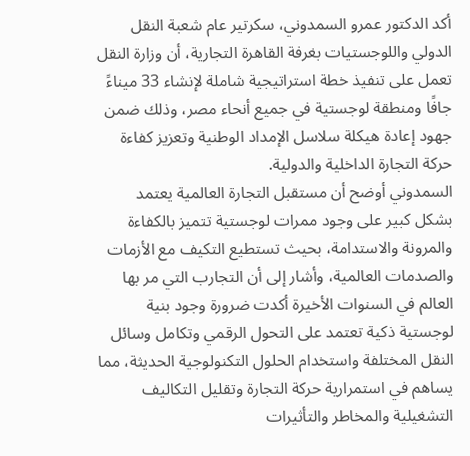أكد الدكتور عمرو السمدوني، سكرتير عام شعبة النقل الدولي واللوجستيات بغرفة القاهرة التجارية، أن وزارة النقل تعمل على تنفيذ خطة استراتيجية شاملة لإنشاء 33 ميناءً جافًا ومنطقة لوجستية في جميع أنحاء مصر، وذلك ضمن جهود إعادة هيكلة سلاسل الإمداد الوطنية وتعزيز كفاءة حركة التجارة الداخلية والدولية.
السمدوني أوضح أن مستقبل التجارة العالمية يعتمد بشكل كبير على وجود ممرات لوجستية تتميز بالكفاءة والمرونة والاستدامة، بحيث تستطيع التكيف مع الأزمات والصدمات العالمية، وأشار إلى أن التجارب التي مر بها العالم في السنوات الأخيرة أكدت ضرورة وجود بنية لوجستية ذكية تعتمد على التحول الرقمي وتكامل وسائل النقل المختلفة واستخدام الحلول التكنولوجية الحديثة، مما يساهم في استمرارية حركة التجارة وتقليل التكاليف التشغيلية والمخاطر والتأثيرات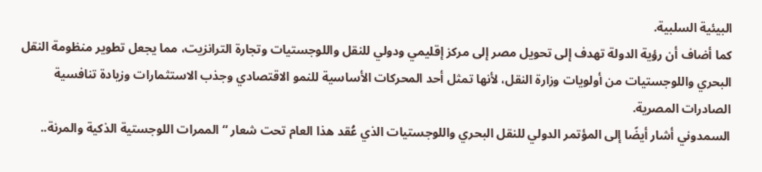البيئية السلبية.
كما أضاف أن رؤية الدولة تهدف إلى تحويل مصر إلى مركز إقليمي ودولي للنقل واللوجستيات وتجارة الترانزيت، مما يجعل تطوير منظومة النقل البحري واللوجستيات من أولويات وزارة النقل، لأنها تمثل أحد المحركات الأساسية للنمو الاقتصادي وجذب الاستثمارات وزيادة تنافسية الصادرات المصرية.
السمدوني أشار أيضًا إلى المؤتمر الدولي للنقل البحري واللوجستيات الذي عُقد هذا العام تحت شعار “الممرات اللوجستية الذكية والمرنة..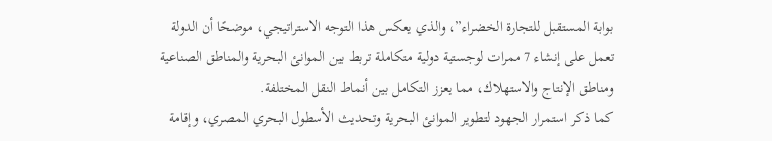بوابة المستقبل للتجارة الخضراء”، والذي يعكس هذا التوجه الاستراتيجي، موضحًا أن الدولة تعمل على إنشاء 7 ممرات لوجستية دولية متكاملة تربط بين الموانئ البحرية والمناطق الصناعية ومناطق الإنتاج والاستهلاك، مما يعزز التكامل بين أنماط النقل المختلفة.
كما ذكر استمرار الجهود لتطوير الموانئ البحرية وتحديث الأسطول البحري المصري، وإقامة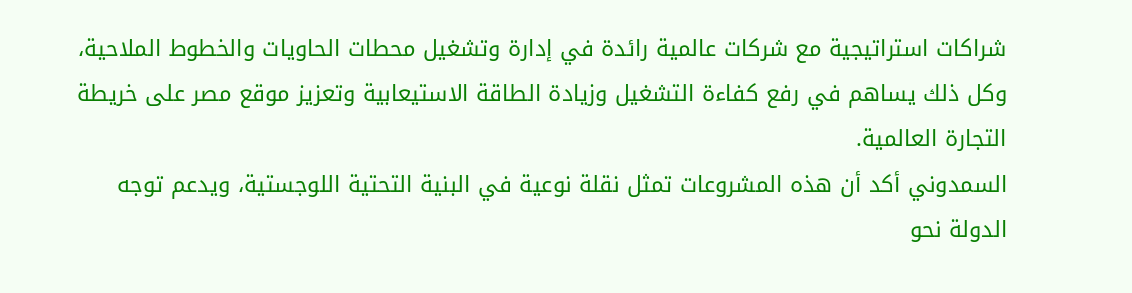شراكات استراتيجية مع شركات عالمية رائدة في إدارة وتشغيل محطات الحاويات والخطوط الملاحية، وكل ذلك يساهم في رفع كفاءة التشغيل وزيادة الطاقة الاستيعابية وتعزيز موقع مصر على خريطة التجارة العالمية.
السمدوني أكد أن هذه المشروعات تمثل نقلة نوعية في البنية التحتية اللوجستية، ويدعم توجه الدولة نحو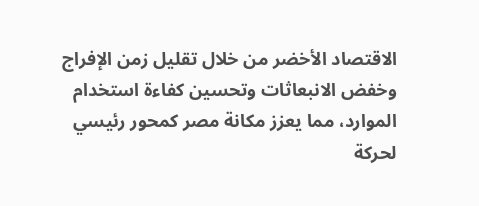الاقتصاد الأخضر من خلال تقليل زمن الإفراج وخفض الانبعاثات وتحسين كفاءة استخدام الموارد، مما يعزز مكانة مصر كمحور رئيسي لحركة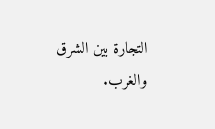التجارة بين الشرق والغرب.